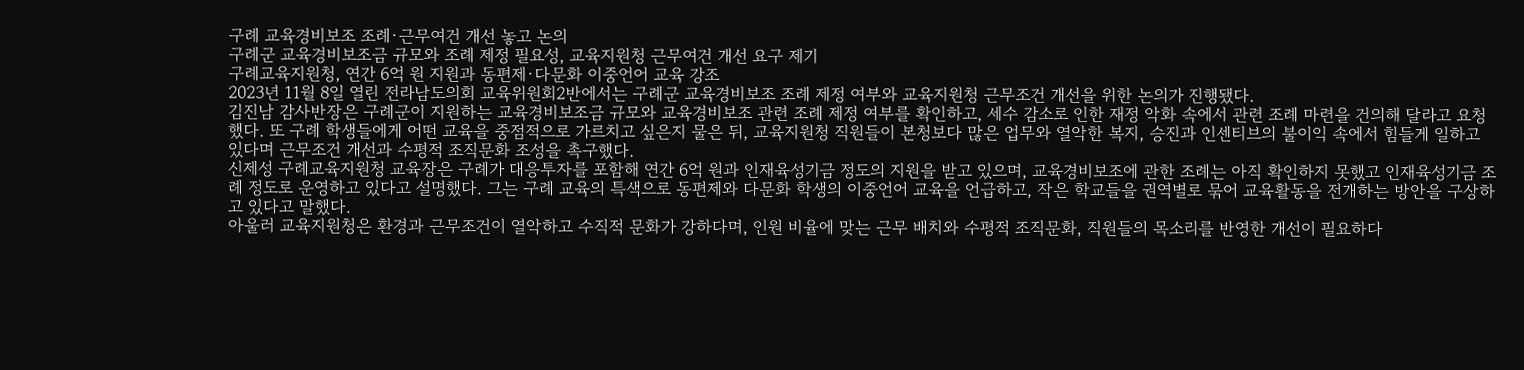구례 교육경비보조 조례·근무여건 개선 놓고 논의
구례군 교육경비보조금 규모와 조례 제정 필요성, 교육지원청 근무여건 개선 요구 제기
구례교육지원청, 연간 6억 원 지원과 동편제·다문화 이중언어 교육 강조
2023년 11월 8일 열린 전라남도의회 교육위원회2반에서는 구례군 교육경비보조 조례 제정 여부와 교육지원청 근무조건 개선을 위한 논의가 진행됐다.
김진남 감사반장은 구례군이 지원하는 교육경비보조금 규모와 교육경비보조 관련 조례 제정 여부를 확인하고, 세수 감소로 인한 재정 악화 속에서 관련 조례 마련을 건의해 달라고 요청했다. 또 구례 학생들에게 어떤 교육을 중점적으로 가르치고 싶은지 물은 뒤, 교육지원청 직원들이 본청보다 많은 업무와 열악한 복지, 승진과 인센티브의 불이익 속에서 힘들게 일하고 있다며 근무조건 개선과 수평적 조직문화 조성을 촉구했다.
신제성 구례교육지원청 교육장은 구례가 대응투자를 포함해 연간 6억 원과 인재육성기금 정도의 지원을 받고 있으며, 교육경비보조에 관한 조례는 아직 확인하지 못했고 인재육성기금 조례 정도로 운영하고 있다고 설명했다. 그는 구례 교육의 특색으로 동편제와 다문화 학생의 이중언어 교육을 언급하고, 작은 학교들을 권역별로 묶어 교육활동을 전개하는 방안을 구상하고 있다고 말했다.
아울러 교육지원청은 환경과 근무조건이 열악하고 수직적 문화가 강하다며, 인원 비율에 맞는 근무 배치와 수평적 조직문화, 직원들의 목소리를 반영한 개선이 필요하다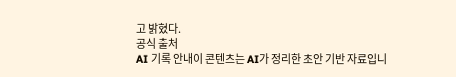고 밝혔다.
공식 출처
AI 기록 안내이 콘텐츠는 AI가 정리한 초안 기반 자료입니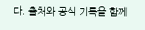다. 출처와 공식 기록을 함께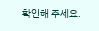확인해 주세요.